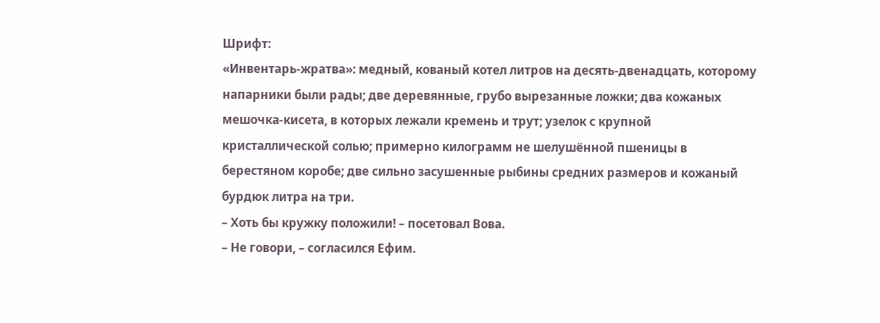Шрифт:
«Инвентарь-жратва»: медный, кованый котел литров на десять-двенадцать, которому напарники были рады; две деревянные, грубо вырезанные ложки; два кожаных мешочка-кисета, в которых лежали кремень и трут; узелок с крупной кристаллической солью; примерно килограмм не шелушённой пшеницы в берестяном коробе; две сильно засушенные рыбины средних размеров и кожаный бурдюк литра на три.
– Хоть бы кружку положили! – посетовал Вова.
– Не говори, – согласился Ефим.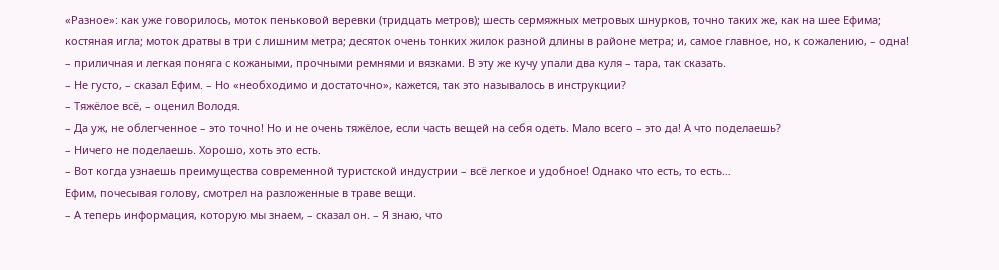«Разное»: как уже говорилось, моток пеньковой веревки (тридцать метров); шесть сермяжных метровых шнурков, точно таких же, как на шее Ефима; костяная игла; моток дратвы в три с лишним метра; десяток очень тонких жилок разной длины в районе метра; и, самое главное, но, к сожалению, – одна! – приличная и легкая поняга с кожаными, прочными ремнями и вязками. В эту же кучу упали два куля – тара, так сказать.
– Не густо, – сказал Ефим. – Но «необходимо и достаточно», кажется, так это называлось в инструкции?
– Тяжёлое всё, – оценил Володя.
– Да уж, не облегченное – это точно! Но и не очень тяжёлое, если часть вещей на себя одеть. Мало всего – это да! А что поделаешь?
– Ничего не поделаешь. Хорошо, хоть это есть.
– Вот когда узнаешь преимущества современной туристской индустрии – всё легкое и удобное! Однако что есть, то есть…
Ефим, почесывая голову, смотрел на разложенные в траве вещи.
– А теперь информация, которую мы знаем, – сказал он. – Я знаю, что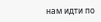нам идти по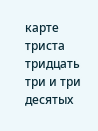карте триста тридцать три и три десятых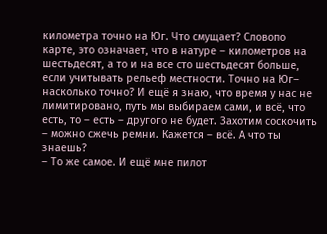километра точно на Юг. Что смущает? Словопо карте, это означает, что в натуре – километров на шестьдесят, а то и на все сто шестьдесят больше, если учитывать рельеф местности. Точно на Юг– насколько точно? И ещё я знаю, что время у нас не лимитировано, путь мы выбираем сами, и всё, что есть, то – есть – другого не будет. Захотим соскочить – можно сжечь ремни. Кажется – всё. А что ты знаешь?
– То же самое. И ещё мне пилот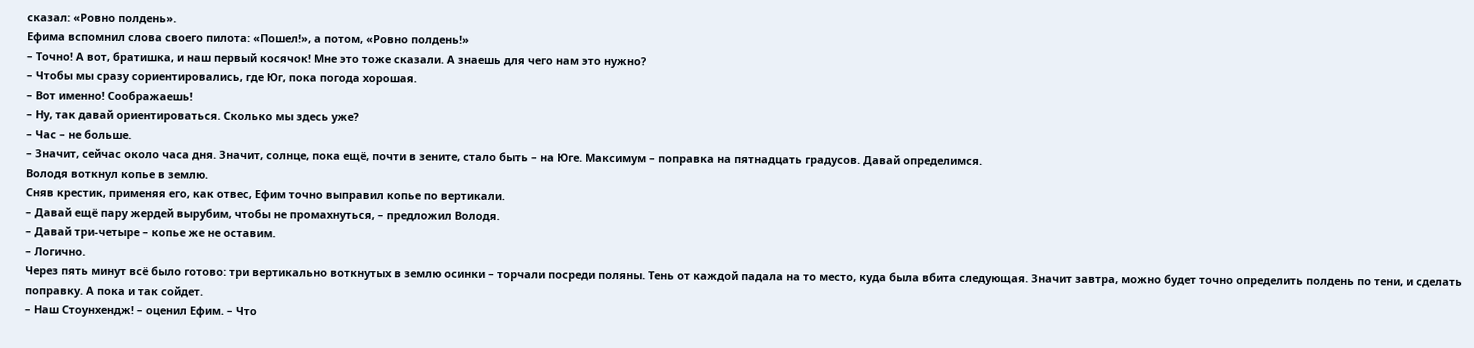сказал: «Ровно полдень».
Ефима вспомнил слова своего пилота: «Пошел!», а потом, «Ровно полдень!»
– Точно! А вот, братишка, и наш первый косячок! Мне это тоже сказали. А знаешь для чего нам это нужно?
– Чтобы мы сразу сориентировались, где Юг, пока погода хорошая.
– Вот именно! Соображаешь!
– Ну, так давай ориентироваться. Сколько мы здесь уже?
– Час – не больше.
– Значит, сейчас около часа дня. Значит, солнце, пока ещё, почти в зените, стало быть – на Юге. Максимум – поправка на пятнадцать градусов. Давай определимся.
Володя воткнул копье в землю.
Сняв крестик, применяя его, как отвес, Ефим точно выправил копье по вертикали.
– Давай ещё пару жердей вырубим, чтобы не промахнуться, – предложил Володя.
– Давай три-четыре – копье же не оставим.
– Логично.
Через пять минут всё было готово: три вертикально воткнутых в землю осинки – торчали посреди поляны. Тень от каждой падала на то место, куда была вбита следующая. Значит завтра, можно будет точно определить полдень по тени, и сделать поправку. А пока и так сойдет.
– Наш Стоунхендж! – оценил Ефим. – Что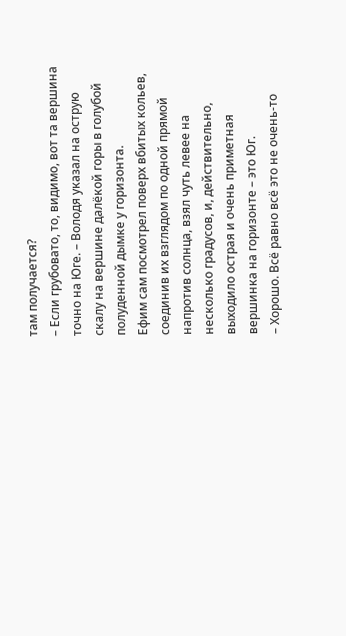там получается?
– Если грубовато, то, видимо, вот та вершина точно на Юге. – Володя указал на острую скалу на вершине далёкой горы в голубой полуденной дымке у горизонта.
Ефим сам посмотрел поверх вбитых кольев, соединив их взглядом по одной прямой напротив солнца, взял чуть левее на несколько градусов, и, действительно, выходило острая и очень приметная вершинка на горизонте – это Юг.
– Хорошо. Всё равно всё это не очень-то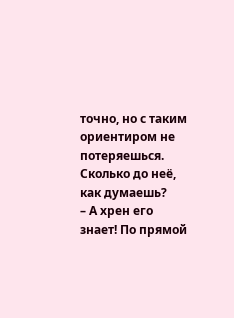точно, но с таким ориентиром не потеряешься. Сколько до неё, как думаешь?
– А хрен его знает! По прямой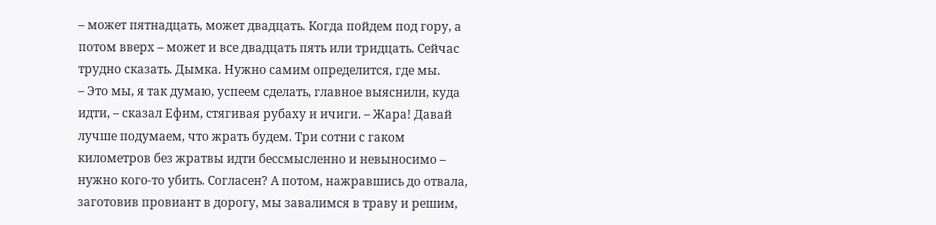– может пятнадцать, может двадцать. Когда пойдем под гору, а потом вверх – может и все двадцать пять или тридцать. Сейчас трудно сказать. Дымка. Нужно самим определится, где мы.
– Это мы, я так думаю, успеем сделать, главное выяснили, куда идти, – сказал Ефим, стягивая рубаху и ичиги. – Жара! Давай лучше подумаем, что жрать будем. Три сотни с гаком километров без жратвы идти бессмысленно и невыносимо – нужно кого-то убить. Согласен? А потом, нажравшись до отвала, заготовив провиант в дорогу, мы завалимся в траву и решим,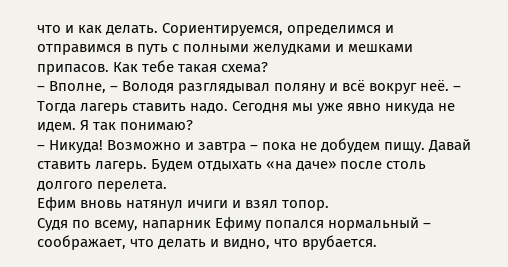что и как делать. Сориентируемся, определимся и отправимся в путь с полными желудками и мешками припасов. Как тебе такая схема?
– Вполне, – Володя разглядывал поляну и всё вокруг неё. – Тогда лагерь ставить надо. Сегодня мы уже явно никуда не идем. Я так понимаю?
– Никуда! Возможно и завтра – пока не добудем пищу. Давай ставить лагерь. Будем отдыхать «на даче» после столь долгого перелета.
Ефим вновь натянул ичиги и взял топор.
Судя по всему, напарник Ефиму попался нормальный – соображает, что делать и видно, что врубается.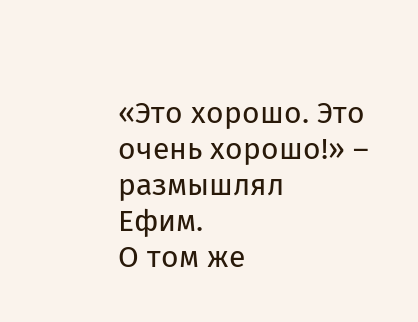«Это хорошо. Это очень хорошо!» – размышлял Ефим.
О том же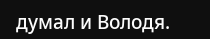думал и Володя.